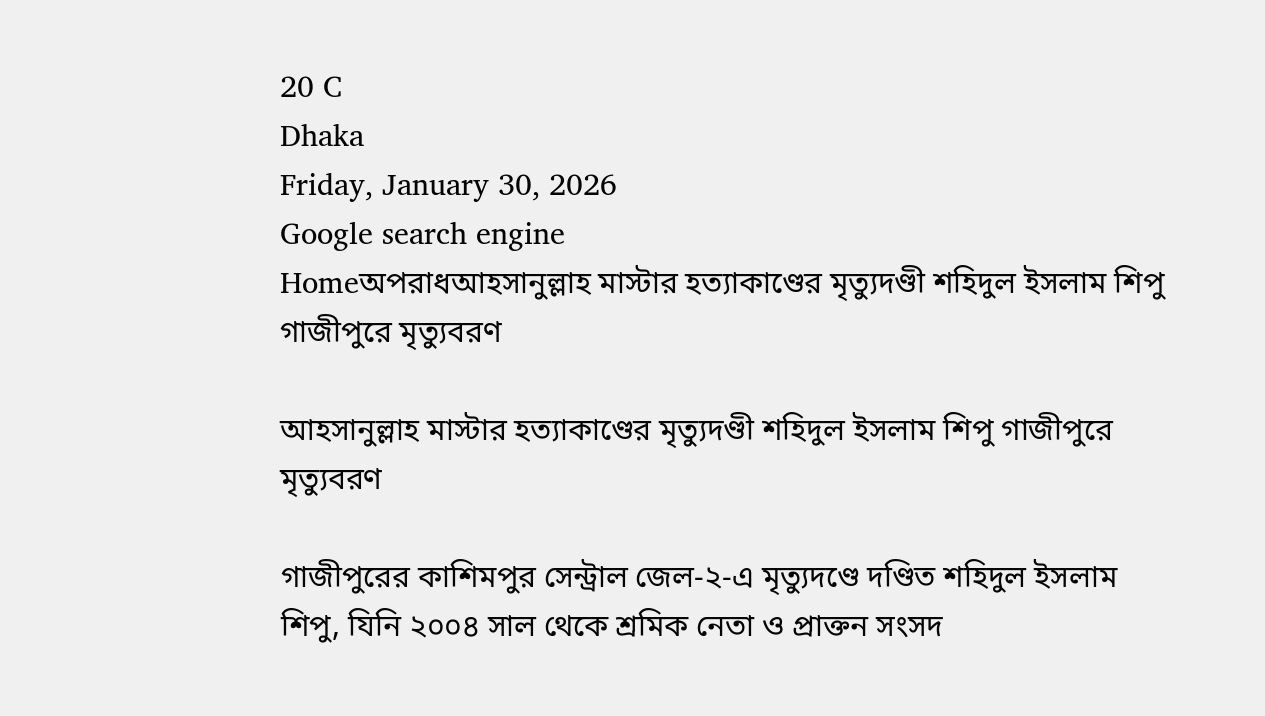20 C
Dhaka
Friday, January 30, 2026
Google search engine
Homeঅপরাধআহসানুল্লাহ মাস্টার হত্যাকাণ্ডের মৃত্যুদণ্ডী শহিদুল ইসলাম শিপু গাজীপুরে মৃত্যুবরণ

আহসানুল্লাহ মাস্টার হত্যাকাণ্ডের মৃত্যুদণ্ডী শহিদুল ইসলাম শিপু গাজীপুরে মৃত্যুবরণ

গাজীপুরের কাশিমপুর সেন্ট্রাল জেল‑২‑এ মৃত্যুদণ্ডে দণ্ডিত শহিদুল ইসলাম শিপু, যিনি ২০০৪ সাল থেকে শ্রমিক নেতা ও প্রাক্তন সংসদ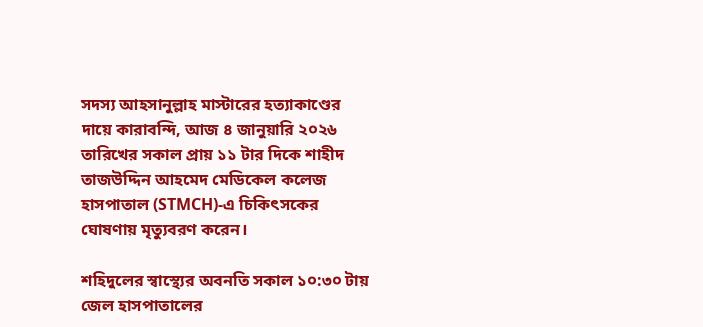সদস্য আহসানুল্লাহ মাস্টারের হত্যাকাণ্ডের দায়ে কারাবন্দি, আজ ৪ জানুয়ারি ২০২৬ তারিখের সকাল প্রায় ১১ টার দিকে শাহীদ তাজউদ্দিন আহমেদ মেডিকেল কলেজ হাসপাতাল (STMCH)‑এ চিকিৎসকের ঘোষণায় মৃত্যুবরণ করেন।

শহিদুলের স্বাস্থ্যের অবনতি সকাল ১০:৩০ টায় জেল হাসপাতালের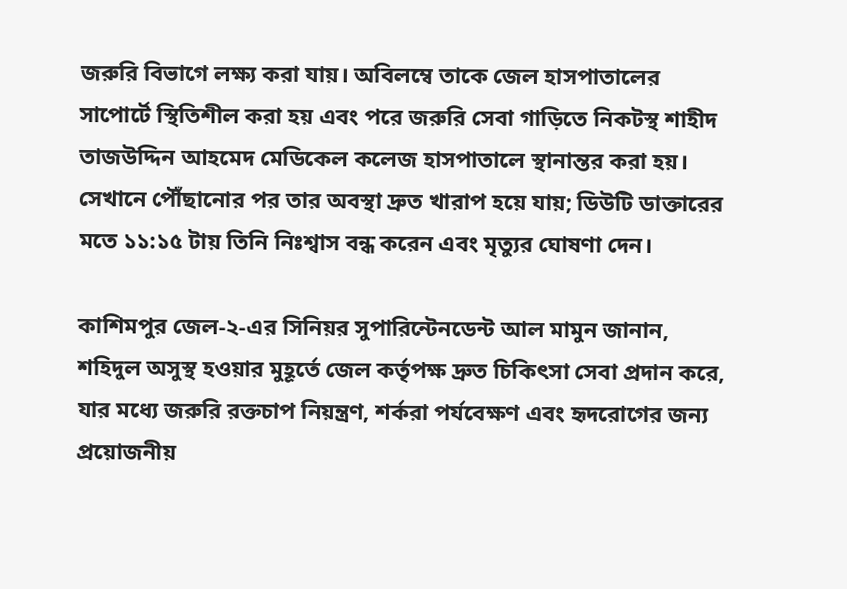জরুরি বিভাগে লক্ষ্য করা যায়। অবিলম্বে তাকে জেল হাসপাতালের সাপোর্টে স্থিতিশীল করা হয় এবং পরে জরুরি সেবা গাড়িতে নিকটস্থ শাহীদ তাজউদ্দিন আহমেদ মেডিকেল কলেজ হাসপাতালে স্থানান্তর করা হয়। সেখানে পৌঁছানোর পর তার অবস্থা দ্রুত খারাপ হয়ে যায়; ডিউটি ডাক্তারের মতে ১১:১৫ টায় তিনি নিঃশ্বাস বন্ধ করেন এবং মৃত্যুর ঘোষণা দেন।

কাশিমপুর জেল‑২‑এর সিনিয়র সুপারিন্টেনডেন্ট আল মামুন জানান, শহিদুল অসুস্থ হওয়ার মুহূর্তে জেল কর্তৃপক্ষ দ্রুত চিকিৎসা সেবা প্রদান করে, যার মধ্যে জরুরি রক্তচাপ নিয়ন্ত্রণ, শর্করা পর্যবেক্ষণ এবং হৃদরোগের জন্য প্রয়োজনীয়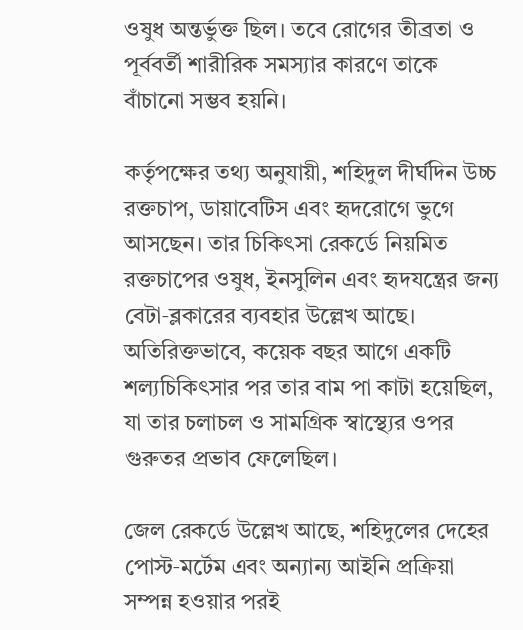ওষুধ অন্তর্ভুক্ত ছিল। তবে রোগের তীব্রতা ও পূর্ববর্তী শারীরিক সমস্যার কারণে তাকে বাঁচানো সম্ভব হয়নি।

কর্তৃপক্ষের তথ্য অনুযায়ী, শহিদুল দীর্ঘদিন উচ্চ রক্তচাপ, ডায়াবেটিস এবং হৃদরোগে ভুগে আসছেন। তার চিকিৎসা রেকর্ডে নিয়মিত রক্তচাপের ওষুধ, ইনসুলিন এবং হৃদযন্ত্রের জন্য বেটা‑ব্লকারের ব্যবহার উল্লেখ আছে। অতিরিক্তভাবে, কয়েক বছর আগে একটি শল্যচিকিৎসার পর তার বাম পা কাটা হয়েছিল, যা তার চলাচল ও সামগ্রিক স্বাস্থ্যের ওপর গুরুতর প্রভাব ফেলেছিল।

জেল রেকর্ডে উল্লেখ আছে, শহিদুলের দেহের পোস্ট‑মর্টেম এবং অন্যান্য আইনি প্রক্রিয়া সম্পন্ন হওয়ার পরই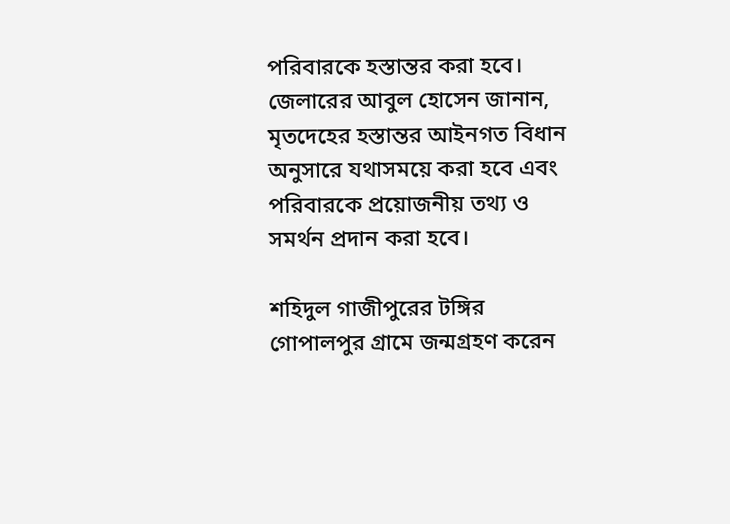পরিবারকে হস্তান্তর করা হবে। জেলারের আবুল হোসেন জানান, মৃতদেহের হস্তান্তর আইনগত বিধান অনুসারে যথাসময়ে করা হবে এবং পরিবারকে প্রয়োজনীয় তথ্য ও সমর্থন প্রদান করা হবে।

শহিদুল গাজীপুরের টঙ্গির গোপালপুর গ্রামে জন্মগ্রহণ করেন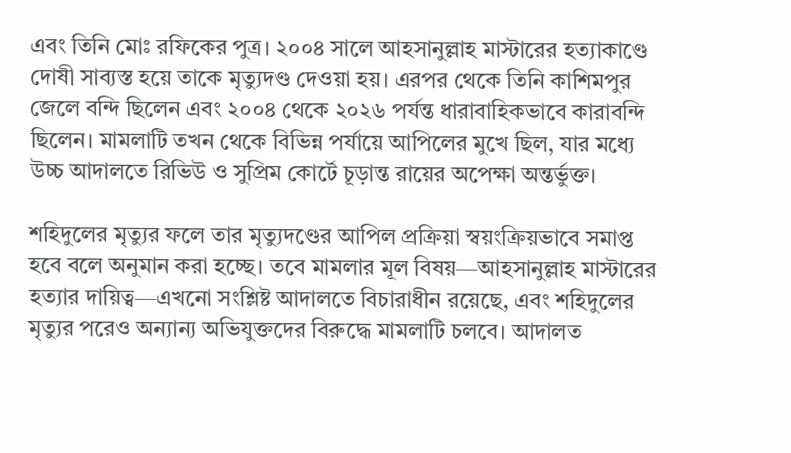এবং তিনি মোঃ রফিকের পুত্র। ২০০৪ সালে আহসানুল্লাহ মাস্টারের হত্যাকাণ্ডে দোষী সাব্যস্ত হয়ে তাকে মৃত্যুদণ্ড দেওয়া হয়। এরপর থেকে তিনি কাশিমপুর জেলে বন্দি ছিলেন এবং ২০০৪ থেকে ২০২৬ পর্যন্ত ধারাবাহিকভাবে কারাবন্দি ছিলেন। মামলাটি তখন থেকে বিভিন্ন পর্যায়ে আপিলের মুখে ছিল, যার মধ্যে উচ্চ আদালতে রিভিউ ও সুপ্রিম কোর্টে চূড়ান্ত রায়ের অপেক্ষা অন্তর্ভুক্ত।

শহিদুলের মৃত্যুর ফলে তার মৃত্যুদণ্ডের আপিল প্রক্রিয়া স্বয়ংক্রিয়ভাবে সমাপ্ত হবে বলে অনুমান করা হচ্ছে। তবে মামলার মূল বিষয়—আহসানুল্লাহ মাস্টারের হত্যার দায়িত্ব—এখনো সংশ্লিষ্ট আদালতে বিচারাধীন রয়েছে, এবং শহিদুলের মৃত্যুর পরেও অন্যান্য অভিযুক্তদের বিরুদ্ধে মামলাটি চলবে। আদালত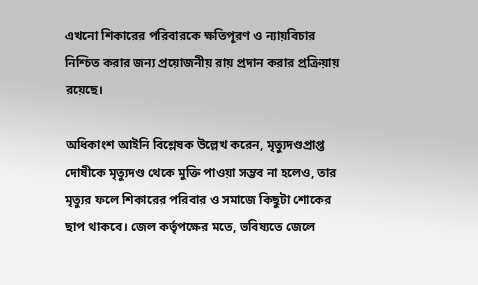এখনো শিকারের পরিবারকে ক্ষতিপূরণ ও ন্যায়বিচার নিশ্চিত করার জন্য প্রয়োজনীয় রায় প্রদান করার প্রক্রিয়ায় রয়েছে।

অধিকাংশ আইনি বিশ্লেষক উল্লেখ করেন, মৃত্যুদণ্ডপ্রাপ্ত দোষীকে মৃত্যুদণ্ড থেকে মুক্তি পাওয়া সম্ভব না হলেও, তার মৃত্যুর ফলে শিকারের পরিবার ও সমাজে কিছুটা শোকের ছাপ থাকবে। জেল কর্তৃপক্ষের মতে, ভবিষ্যতে জেলে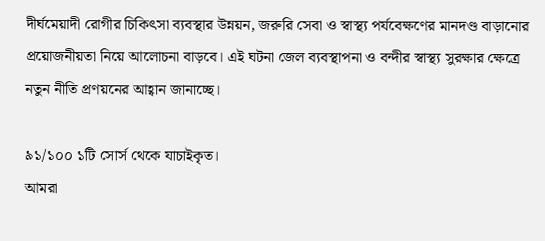দীর্ঘমেয়াদী রোগীর চিকিৎসা ব্যবস্থার উন্নয়ন, জরুরি সেবা ও স্বাস্থ্য পর্যবেক্ষণের মানদণ্ড বাড়ানোর প্রয়োজনীয়তা নিয়ে আলোচনা বাড়বে। এই ঘটনা জেল ব্যবস্থাপনা ও বন্দীর স্বাস্থ্য সুরক্ষার ক্ষেত্রে নতুন নীতি প্রণয়নের আহ্বান জানাচ্ছে।

৯১/১০০ ১টি সোর্স থেকে যাচাইকৃত।
আমরা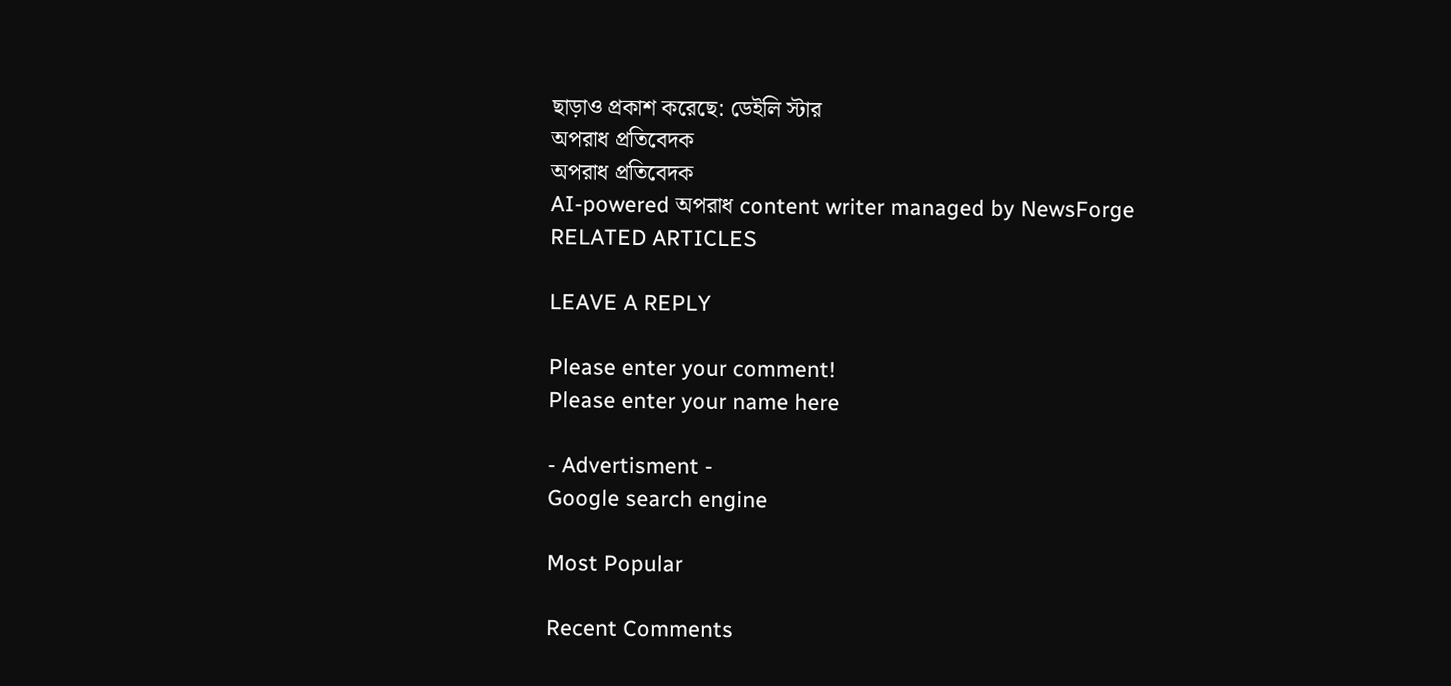ছাড়াও প্রকাশ করেছে: ডেইলি স্টার
অপরাধ প্রতিবেদক
অপরাধ প্রতিবেদক
AI-powered অপরাধ content writer managed by NewsForge
RELATED ARTICLES

LEAVE A REPLY

Please enter your comment!
Please enter your name here

- Advertisment -
Google search engine

Most Popular

Recent Comments